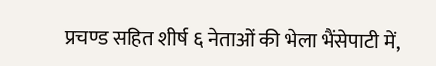प्रचण्ड सहित शीर्ष ६ नेताओं की भेला भैंसेपाटी में,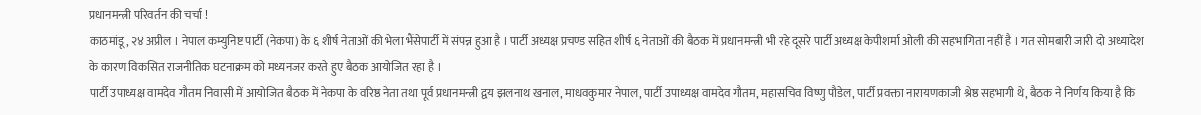प्रधानमन्त्री परिवर्तन की चर्चा !
काठमांडू, २४ अप्रील । नेपाल कम्युनिष्ट पार्टी (नेकपा) के ६ शीर्ष नेताओं की भेला भैंसेपार्टी में संपन्न हुआ है । पार्टी अध्यक्ष प्रचण्ड सहित शीर्ष ६ नेताओं की बैठक में प्रधानमन्त्री भी रहे दूसरे पार्टी अध्यक्ष केपीशर्मा ओली की सहभागिता नहीं है । गत सोमबारी जारी दो अध्यादेश के कारण विकसित राजनीतिक घटनाक्रम को मध्यनजर करते हुए बैठक आयोजित रहा है ।
पार्टी उपाध्यक्ष वामदेव गौतम निवासी में आयोजित बैठक में नेकपा के वरिष्ठ नेता तथा पूर्व प्रधानमन्त्री द्वय झलनाथ खनाल, माधवकुमार नेपाल, पार्टी उपाध्यक्ष वामदेव गौतम, महासचिव विष्णु पौडेल, पार्टी प्रवक्ता नारायणकाजी श्रेष्ठ सहभागी थे, बैठक ने निर्णय किया है कि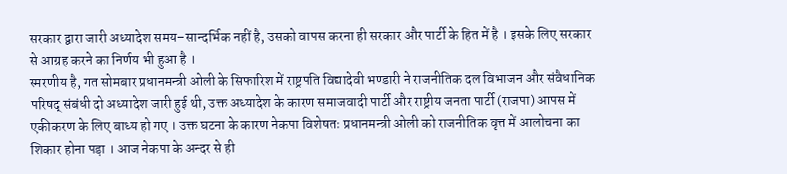सरकार द्वारा जारी अध्यादेश समय–सान्दर्भिक नहीं है, उसको वापस करना ही सरकार और पार्टी के हित में है । इसके लिए सरकार से आग्रह करने का निर्णय भी हुआ है ।
स्मरणीय है, गत सोमबार प्रधानमन्त्री ओली के सिफारिश में राष्ट्रपति विद्यादेवी भण्डारी ने राजनीतिक दल विभाजन और संवैधानिक परिषद् संबंधी दो अध्यादेश जारी हुई थी, उक्त अध्यादेश के कारण समाजवादी पार्टी और राष्ट्रीय जनता पार्टी (राजपा) आपस में एकीकरण के लिए बाध्य हो गए । उक्त घटना के कारण नेकपा विशेषतः प्रधानमन्त्री ओली को राजनीतिक वृत्त में आलोचना का शिकार होना पड़ा । आज नेकपा के अन्दर से ही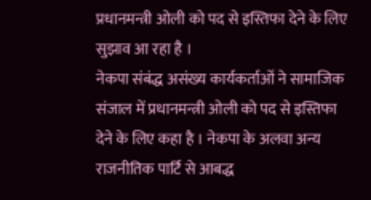प्रधानमन्त्री ओली को पद से इस्तिफा देने के लिए सुझाव आ रहा है ।
नेकपा संबंद्ध असंख्य कार्यकर्ताओं ने सामाजिक संजाल में प्रधानमन्त्री ओली को पद से इस्तिफा देने के लिए कहा है । नेकपा के अलवा अन्य राजनीतिक पार्टि से आबद्ध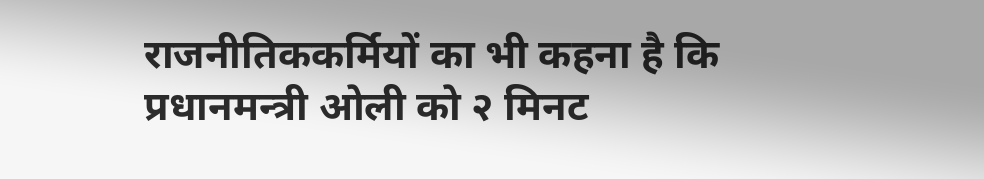राजनीतिककर्मियों का भी कहना है कि प्रधानमन्त्री ओली को २ मिनट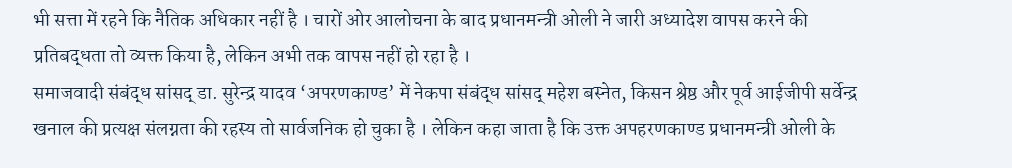भी सत्ता में रहने कि नैतिक अधिकार नहीं है । चारों ओर आलोचना के बाद प्रधानमन्त्री ओली ने जारी अध्यादेश वापस करने की प्रतिबद्धता तो व्यक्त किया है, लेकिन अभी तक वापस नहीं हो रहा है ।
समाजवादी संबंद्ध सांसद् डा. सुरेन्द्र यादव ‘अपरणकाण्ड’ में नेकपा संबंद्ध सांसद् महेश बस्नेत, किसन श्रेष्ठ और पूर्व आईजीपी सर्वेन्द्र खनाल की प्रत्यक्ष संलग्नता की रहस्य तो सार्वजनिक हो चुका है । लेकिन कहा जाता है कि उक्त अपहरणकाण्ड प्रधानमन्त्री ओली के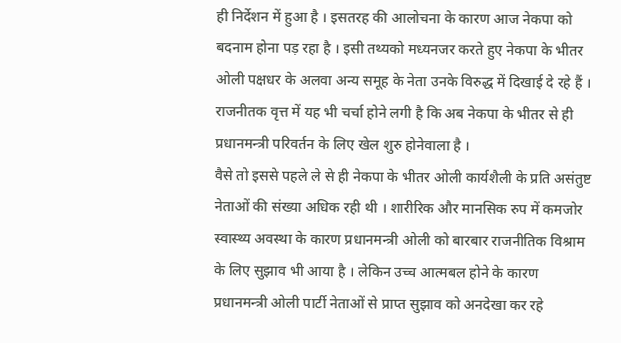ही निर्देशन में हुआ है । इसतरह की आलोचना के कारण आज नेकपा को बदनाम होना पड़ रहा है । इसी तथ्यको मध्यनजर करते हुए नेकपा के भीतर ओली पक्षधर के अलवा अन्य समूह के नेता उनके विरुद्ध में दिखाई दे रहे हैं । राजनीतक वृत्त में यह भी चर्चा होने लगी है कि अब नेकपा के भीतर से ही प्रधानमन्त्री परिवर्तन के लिए खेल शुरु होनेवाला है ।
वैसे तो इससे पहले ले से ही नेकपा के भीतर ओली कार्यशैली के प्रति असंतुष्ट नेताओं की संख्या अधिक रही थी । शारीरिक और मानसिक रुप में कमजोर स्वास्थ्य अवस्था के कारण प्रधानमन्त्री ओली को बारबार राजनीतिक विश्राम के लिए सुझाव भी आया है । लेकिन उच्च आत्मबल होने के कारण प्रधानमन्त्री ओली पार्टी नेताओं से प्राप्त सुझाव को अनदेखा कर रहे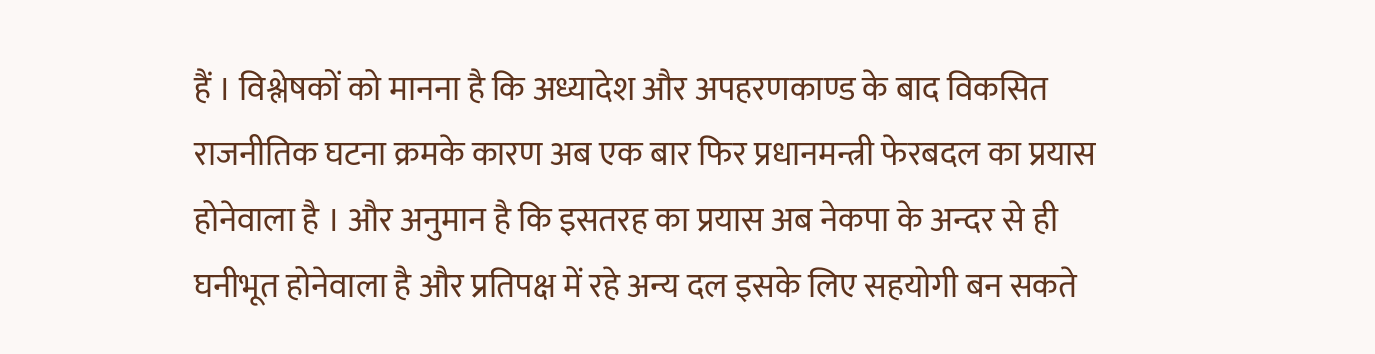हैं । विश्लेषकों को मानना है कि अध्यादेश और अपहरणकाण्ड के बाद विकसित राजनीतिक घटना क्रमके कारण अब एक बार फिर प्रधानमन्त्री फेरबदल का प्रयास होनेवाला है । और अनुमान है कि इसतरह का प्रयास अब नेकपा के अन्दर से ही घनीभूत होनेवाला है और प्रतिपक्ष में रहे अन्य दल इसके लिए सहयोगी बन सकते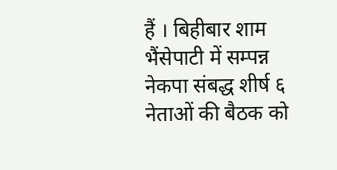हैं । बिहीबार शाम भैंसेपाटी में सम्पन्न नेकपा संबद्ध शीर्ष ६ नेताओं की बैठक को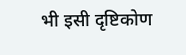भी इसी दृष्टिकोण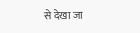से देखा जा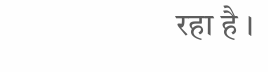रहा है ।